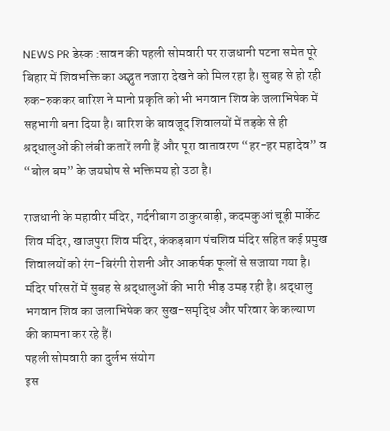NEWS PR डेस्क :सावन की पहली सोमवारी पर राजधानी पटना समेत पूरे बिहार में शिवभक्ति का अद्भुत नजारा देखने को मिल रहा है। सुबह से हो रही रुक-रुककर बारिश ने मानो प्रकृति को भी भगवान शिव के जलाभिषेक में सहभागी बना दिया है। बारिश के बावजूद शिवालयों में तड़के से ही श्रद्धालुओं की लंबी कतारें लगी हैं और पूरा वातावरण “हर-हर महादेव” व “बोल बम” के जयघोष से भक्तिमय हो उठा है।

राजधानी के महावीर मंदिर, गर्दनीबाग ठाकुरबाड़ी, कदमकुआं चूड़ी मार्केट शिव मंदिर, खाजपुरा शिव मंदिर, कंकड़बाग पंचशिव मंदिर सहित कई प्रमुख शिवालयों को रंग-बिरंगी रोशनी और आकर्षक फूलों से सजाया गया है। मंदिर परिसरों में सुबह से श्रद्धालुओं की भारी भीड़ उमड़ रही है। श्रद्धालु भगवान शिव का जलाभिषेक कर सुख-समृद्धि और परिवार के कल्याण की कामना कर रहे हैं।
पहली सोमवारी का दुर्लभ संयोग
इस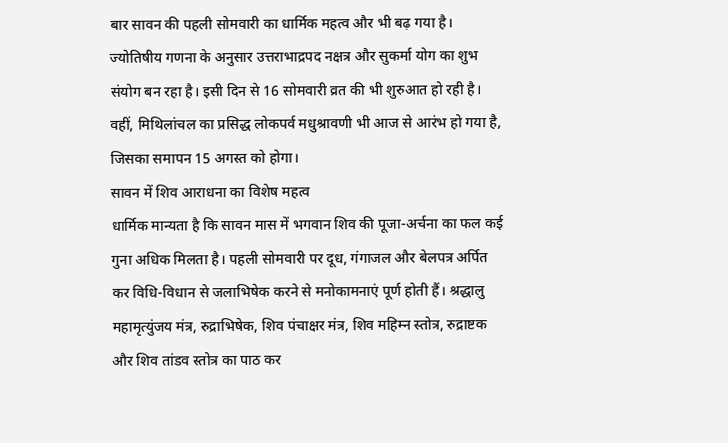बार सावन की पहली सोमवारी का धार्मिक महत्व और भी बढ़ गया है। ज्योतिषीय गणना के अनुसार उत्तराभाद्रपद नक्षत्र और सुकर्मा योग का शुभ संयोग बन रहा है। इसी दिन से 16 सोमवारी व्रत की भी शुरुआत हो रही है। वहीं, मिथिलांचल का प्रसिद्ध लोकपर्व मधुश्रावणी भी आज से आरंभ हो गया है, जिसका समापन 15 अगस्त को होगा।
सावन में शिव आराधना का विशेष महत्व
धार्मिक मान्यता है कि सावन मास में भगवान शिव की पूजा-अर्चना का फल कई गुना अधिक मिलता है। पहली सोमवारी पर दूध, गंगाजल और बेलपत्र अर्पित कर विधि-विधान से जलाभिषेक करने से मनोकामनाएं पूर्ण होती हैं। श्रद्धालु महामृत्युंजय मंत्र, रुद्राभिषेक, शिव पंचाक्षर मंत्र, शिव महिम्न स्तोत्र, रुद्राष्टक और शिव तांडव स्तोत्र का पाठ कर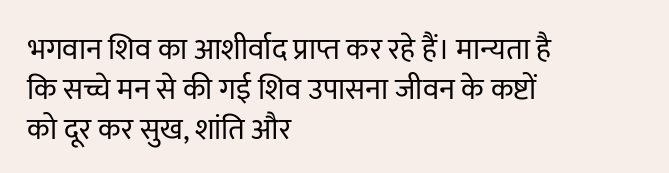भगवान शिव का आशीर्वाद प्राप्त कर रहे हैं। मान्यता है कि सच्चे मन से की गई शिव उपासना जीवन के कष्टों को दूर कर सुख, शांति और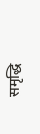समृद्धि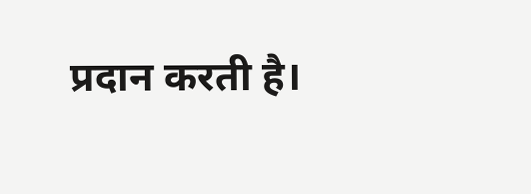प्रदान करती है।